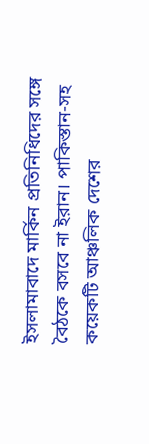ইসলামাবাদে মার্কিন প্রতিনিধিদের সঙ্গে বৈঠকে বসবে না ইরান। পাকিস্তান-সহ কয়েকটি আঞ্চলিক দেশের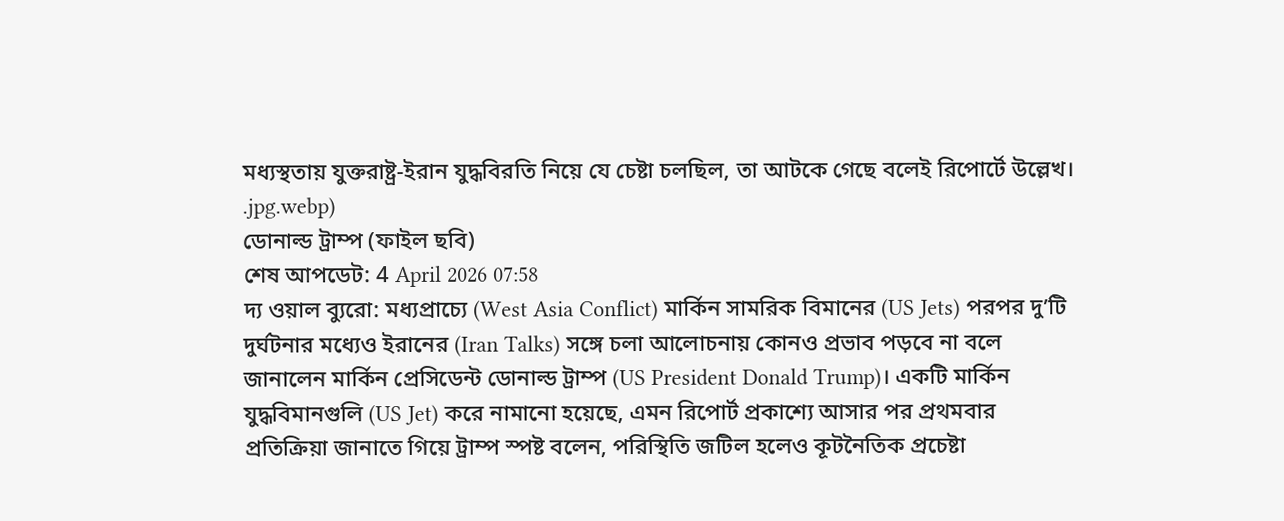মধ্যস্থতায় যুক্তরাষ্ট্র-ইরান যুদ্ধবিরতি নিয়ে যে চেষ্টা চলছিল, তা আটকে গেছে বলেই রিপোর্টে উল্লেখ।
.jpg.webp)
ডোনাল্ড ট্রাম্প (ফাইল ছবি)
শেষ আপডেট: 4 April 2026 07:58
দ্য ওয়াল ব্যুরো: মধ্যপ্রাচ্যে (West Asia Conflict) মার্কিন সামরিক বিমানের (US Jets) পরপর দু’টি দুর্ঘটনার মধ্যেও ইরানের (Iran Talks) সঙ্গে চলা আলোচনায় কোনও প্রভাব পড়বে না বলে জানালেন মার্কিন প্রেসিডেন্ট ডোনাল্ড ট্রাম্প (US President Donald Trump)। একটি মার্কিন যুদ্ধবিমানগুলি (US Jet) করে নামানো হয়েছে, এমন রিপোর্ট প্রকাশ্যে আসার পর প্রথমবার প্রতিক্রিয়া জানাতে গিয়ে ট্রাম্প স্পষ্ট বলেন, পরিস্থিতি জটিল হলেও কূটনৈতিক প্রচেষ্টা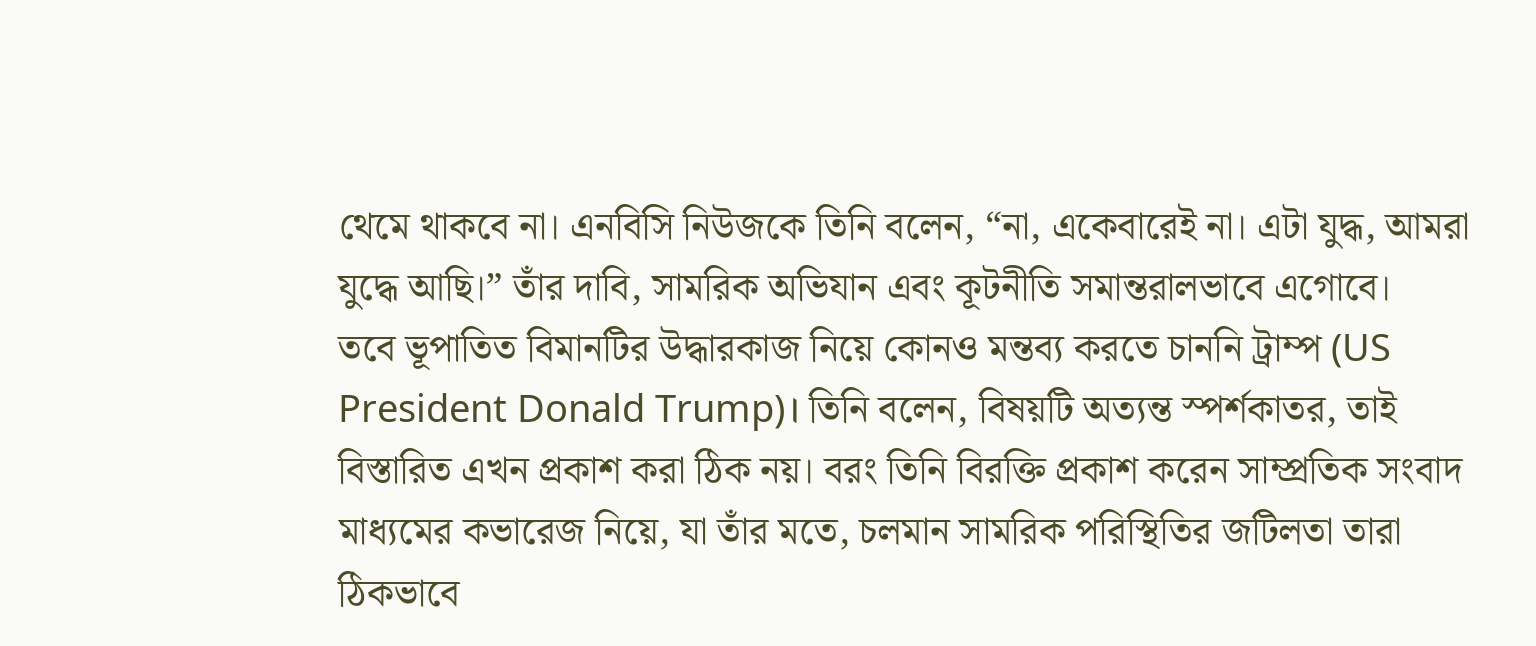থেমে থাকবে না। এনবিসি নিউজকে তিনি বলেন, “না, একেবারেই না। এটা যুদ্ধ, আমরা যুদ্ধে আছি।” তাঁর দাবি, সামরিক অভিযান এবং কূটনীতি সমান্তরালভাবে এগোবে।
তবে ভূপাতিত বিমানটির উদ্ধারকাজ নিয়ে কোনও মন্তব্য করতে চাননি ট্রাম্প (US President Donald Trump)। তিনি বলেন, বিষয়টি অত্যন্ত স্পর্শকাতর, তাই বিস্তারিত এখন প্রকাশ করা ঠিক নয়। বরং তিনি বিরক্তি প্রকাশ করেন সাম্প্রতিক সংবাদ মাধ্যমের কভারেজ নিয়ে, যা তাঁর মতে, চলমান সামরিক পরিস্থিতির জটিলতা তারা ঠিকভাবে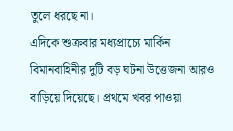তুলে ধরছে না।
এদিকে শুক্রবার মধ্যপ্রাচ্যে মার্কিন বিমানবাহিনীর দুটি বড় ঘটনা উত্তেজনা আরও বাড়িয়ে দিয়েছে। প্রথমে খবর পাওয়া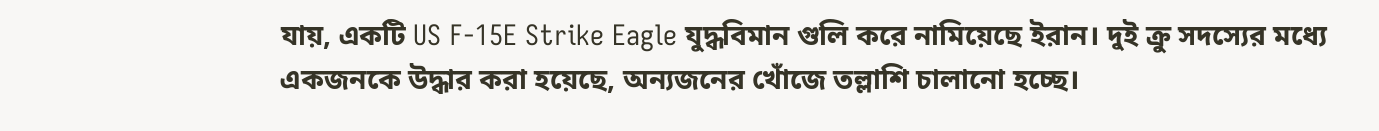যায়, একটি US F-15E Strike Eagle যুদ্ধবিমান গুলি করে নামিয়েছে ইরান। দুই ক্রু সদস্যের মধ্যে একজনকে উদ্ধার করা হয়েছে, অন্যজনের খোঁজে তল্লাশি চালানো হচ্ছে।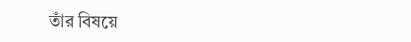তাঁর বিষয়ে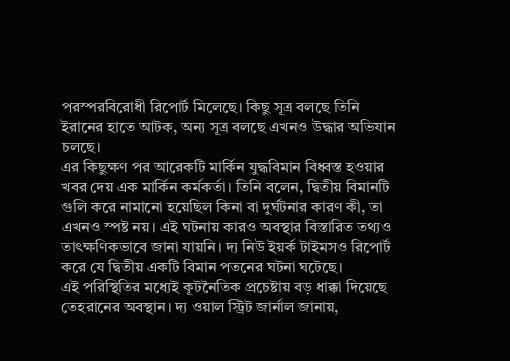পরস্পরবিরোধী রিপোর্ট মিলেছে। কিছু সূত্র বলছে তিনি ইরানের হাতে আটক, অন্য সূত্র বলছে এখনও উদ্ধার অভিযান চলছে।
এর কিছুক্ষণ পর আরেকটি মার্কিন যুদ্ধবিমান বিধ্বস্ত হওয়ার খবর দেয় এক মার্কিন কর্মকর্তা। তিনি বলেন, দ্বিতীয় বিমানটি গুলি করে নামানো হয়েছিল কিনা বা দুর্ঘটনার কারণ কী, তা এখনও স্পষ্ট নয়। এই ঘটনায় কারও অবস্থার বিস্তারিত তথ্যও তাৎক্ষণিকভাবে জানা যায়নি। দ্য নিউ ইয়র্ক টাইমসও রিপোর্ট করে যে দ্বিতীয় একটি বিমান পতনের ঘটনা ঘটেছে।
এই পরিস্থিতির মধ্যেই কূটনৈতিক প্রচেষ্টায় বড় ধাক্কা দিয়েছে তেহরানের অবস্থান। দ্য ওয়াল স্ট্রিট জার্নাল জানায়,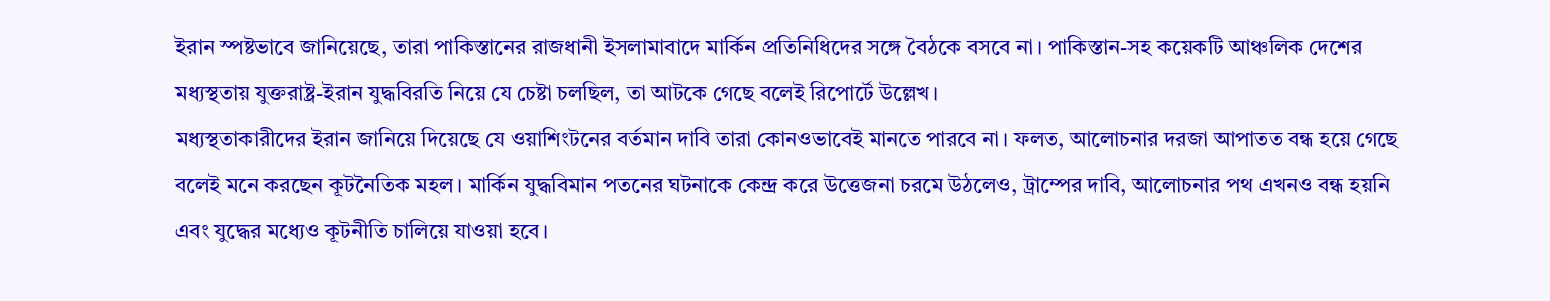ইরান স্পষ্টভাবে জানিয়েছে, তারা পাকিস্তানের রাজধানী ইসলামাবাদে মার্কিন প্রতিনিধিদের সঙ্গে বৈঠকে বসবে না। পাকিস্তান-সহ কয়েকটি আঞ্চলিক দেশের মধ্যস্থতায় যুক্তরাষ্ট্র-ইরান যুদ্ধবিরতি নিয়ে যে চেষ্টা চলছিল, তা আটকে গেছে বলেই রিপোর্টে উল্লেখ।
মধ্যস্থতাকারীদের ইরান জানিয়ে দিয়েছে যে ওয়াশিংটনের বর্তমান দাবি তারা কোনওভাবেই মানতে পারবে না। ফলত, আলোচনার দরজা আপাতত বন্ধ হয়ে গেছে বলেই মনে করছেন কূটনৈতিক মহল। মার্কিন যুদ্ধবিমান পতনের ঘটনাকে কেন্দ্র করে উত্তেজনা চরমে উঠলেও, ট্রাম্পের দাবি, আলোচনার পথ এখনও বন্ধ হয়নি এবং যুদ্ধের মধ্যেও কূটনীতি চালিয়ে যাওয়া হবে।